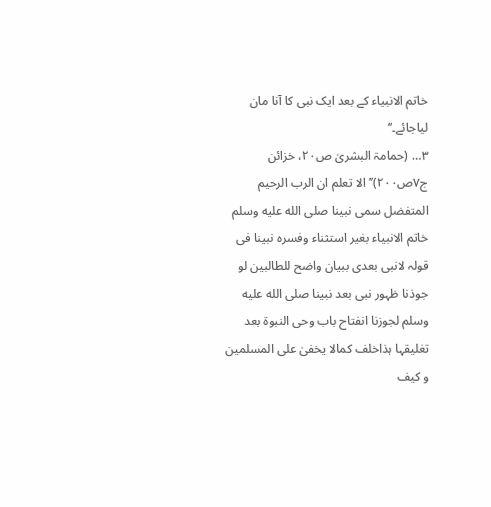خاتم الانبیاء کے بعد ایک نبی کا آنا مان لیاجائے۔‘‘
۳… (حمامۃ البشریٰ ص۲۰، خزائن ج۷ص۲۰۰)’’الا تعلم ان الرب الرحیم المتفضل سمی نبینا صلى الله عليه وسلم خاتم الانبیاء بغیر استثناء وفسرہ نبینا فی قولہ لانبی بعدی ببیان واضح للطالبین لو جوذنا ظہور نبی بعد نبینا صلى الله عليه وسلم لجوزنا انفتاح باب وحی النبوۃ بعد تغلیقہا ہذاخلف کمالا یخفیٰ علی المسلمین و کیف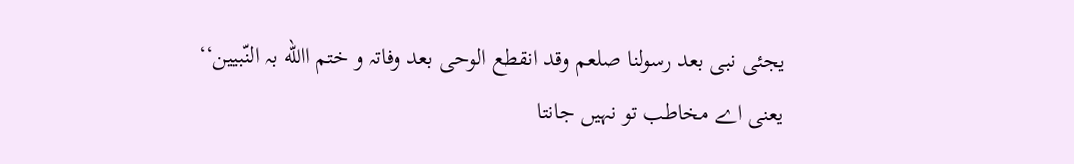یجئی نبی بعد رسولنا صلعم وقد انقطع الوحی بعد وفاتہ و ختم االله بہ النّبیین‘‘
یعنی اے مخاطب تو نہیں جانتا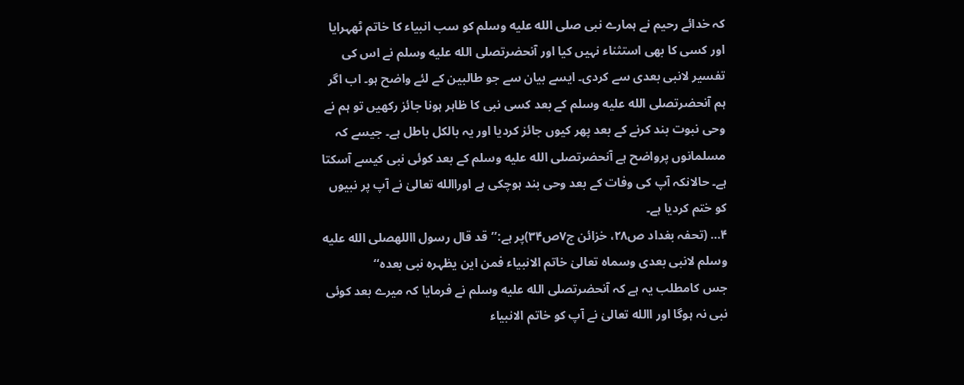کہ خدائے رحیم نے ہمارے نبی صلى الله عليه وسلم کو سب انبیاء کا خاتم ٹھہرایا اور کسی کا بھی استثناء نہیں کیا اور آنحضرتصلى الله عليه وسلم نے اس کی تفسیر لانبی بعدی سے کردی۔ ایسے بیان سے جو طالبین کے لئے واضح ہو۔ اب اگر ہم آنحضرتصلى الله عليه وسلم کے بعد کسی نبی کا ظاہر ہونا جائز رکھیں تو ہم نے وحی نبوت بند کرنے کے بعد پھر کیوں جائز کردیا اور یہ بالکل باطل ہے۔ جیسے کہ مسلمانوں پرواضح ہے آنحضرتصلى الله عليه وسلم کے بعد کوئی نبی کیسے آسکتا ہے۔ حالانکہ آپ کی وفات کے بعد وحی بند ہوچکی ہے اوراالله تعالیٰ نے آپ پر نبیوں کو ختم کردیا ہے۔
۴… (تحفہ بغداد ص۲۸، خزائن ج۷ص۳۴)پر ہے:’’قد قال رسول االلهصلى الله عليه وسلم لانبی بعدی وسماہ تعالیٰ خاتم الانبیاء فمن این یظہرہ نبی بعدہ‘‘
جس کامطلب یہ ہے کہ آنحضرتصلى الله عليه وسلم نے فرمایا کہ میرے بعد کوئی نبی نہ ہوگا اور االله تعالیٰ نے آپ کو خاتم الانبیاء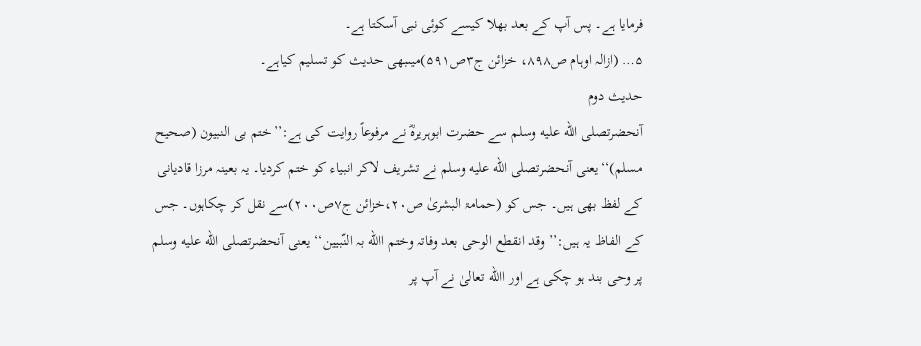فرمایا ہے۔ پس آپ کے بعد بھلا کیسے کوئی نبی آسکتا ہے۔
۵… (ازالہ اوہام ص۸۹۸، خزائن ج۳ص۵۹۱)میںبھی حدیث کو تسلیم کیاہے۔
حدیث دوم
آنحضرتصلى الله عليه وسلم سے حضرت ابوہریرہؓ نے مرفوعاً روایت کی ہے:’’ختم بی النبیون (صحیح مسلم)‘‘یعنی آنحضرتصلى الله عليه وسلم نے تشریف لاکر انبیاء کو ختم کردیا۔ یہ بعینہ مرزا قادیانی کے لفظ بھی ہیں۔ جس کو (حمامۃ البشریٰ ص۲۰،خزائن ج۷ص۲۰۰)سے نقل کر چکاہوں۔ جس کے الفاظ یہ ہیں:’’وقد انقطع الوحی بعد وفاتہ وختم االله بہ النّبیین‘‘ یعنی آنحضرتصلى الله عليه وسلم پر وحی بند ہو چکی ہے اور االله تعالیٰ نے آپ پر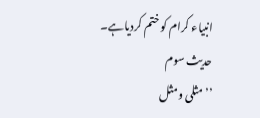انبیاء کرام کو ختم کردیاہے۔
حدیث سوم
’’مثلی ومثل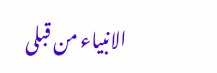الانبیاء من قبلی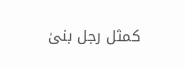کمثل رجل بنیٰ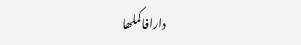دارافاکملھا